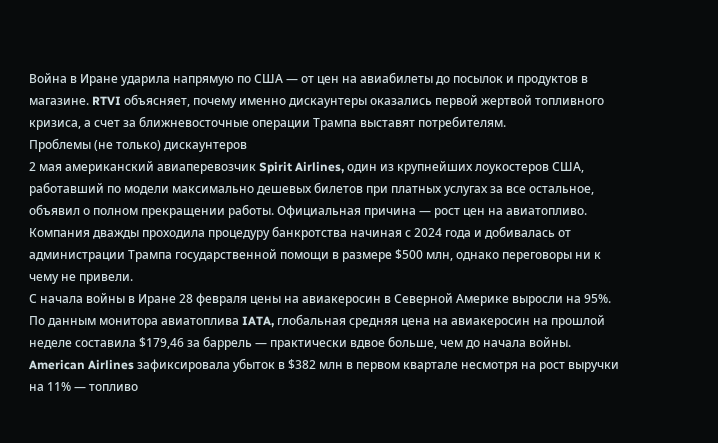Война в Иране ударила напрямую по США — от цен на авиабилеты до посылок и продуктов в магазине. RTVI объясняет, почему именно дискаунтеры оказались первой жертвой топливного кризиса, а счет за ближневосточные операции Трампа выставят потребителям.
Проблемы (не только) дискаунтеров
2 мая американский авиаперевозчик Spirit Airlines, один из крупнейших лоукостеров США, работавший по модели максимально дешевых билетов при платных услугах за все остальное, объявил о полном прекращении работы. Официальная причина — рост цен на авиатопливо. Компания дважды проходила процедуру банкротства начиная с 2024 года и добивалась от администрации Трампа государственной помощи в размере $500 млн, однако переговоры ни к чему не привели.
С начала войны в Иране 28 февраля цены на авиакеросин в Северной Америке выросли на 95%. По данным монитора авиатоплива IATA, глобальная средняя цена на авиакеросин на прошлой неделе составила $179,46 за баррель — практически вдвое больше, чем до начала войны. American Airlines зафиксировала убыток в $382 млн в первом квартале несмотря на рост выручки на 11% — топливо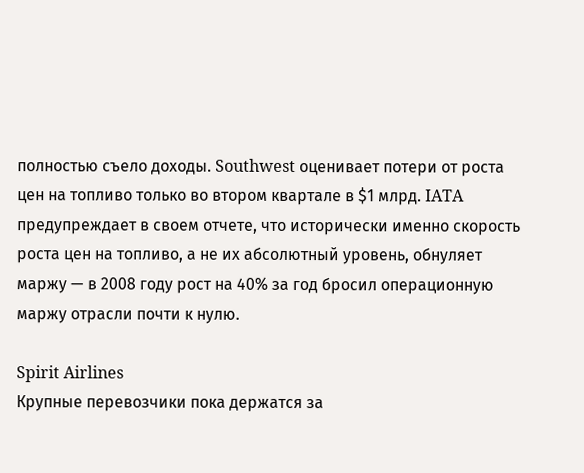полностью съело доходы. Southwest оценивает потери от роста цен на топливо только во втором квартале в $1 млрд. IATA предупреждает в своем отчете, что исторически именно скорость роста цен на топливо, а не их абсолютный уровень, обнуляет маржу — в 2008 году рост на 40% за год бросил операционную маржу отрасли почти к нулю.

Spirit Airlines
Крупные перевозчики пока держатся за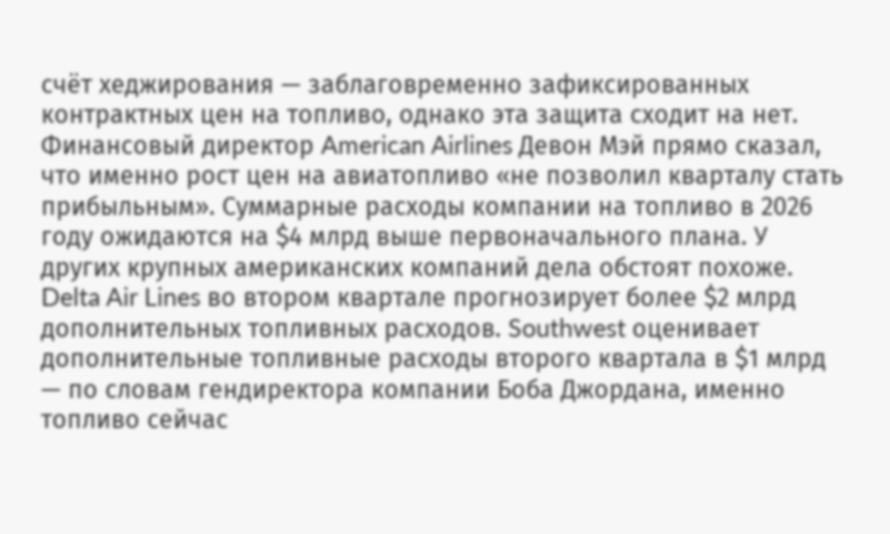счёт хеджирования — заблаговременно зафиксированных контрактных цен на топливо, однако эта защита сходит на нет. Финансовый директор American Airlines Девон Мэй прямо сказал, что именно рост цен на авиатопливо «не позволил кварталу стать прибыльным». Суммарные расходы компании на топливо в 2026 году ожидаются на $4 млрд выше первоначального плана. У других крупных американских компаний дела обстоят похоже. Delta Air Lines во втором квартале прогнозирует более $2 млрд дополнительных топливных расходов. Southwest оценивает дополнительные топливные расходы второго квартала в $1 млрд — по словам гендиректора компании Боба Джордана, именно топливо сейчас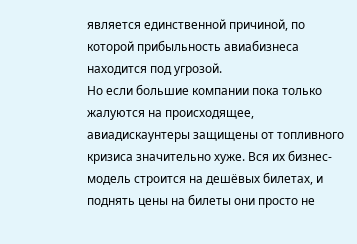является единственной причиной, по которой прибыльность авиабизнеса находится под угрозой.
Но если большие компании пока только жалуются на происходящее, авиадискаунтеры защищены от топливного кризиса значительно хуже. Вся их бизнес-модель строится на дешёвых билетах, и поднять цены на билеты они просто не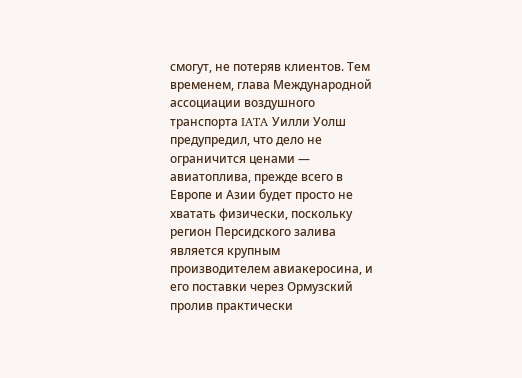смогут, не потеряв клиентов. Тем временем, глава Международной ассоциации воздушного транспорта IATA Уилли Уолш предупредил, что дело не ограничится ценами — авиатоплива, прежде всего в Европе и Азии будет просто не хватать физически, поскольку регион Персидского залива является крупным производителем авиакеросина, и его поставки через Ормузский пролив практически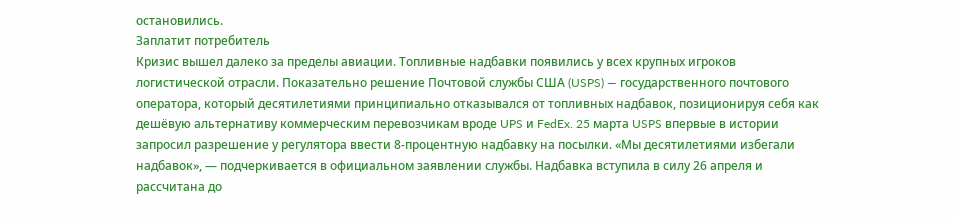остановились.
Заплатит потребитель
Кризис вышел далеко за пределы авиации. Топливные надбавки появились у всех крупных игроков логистической отрасли. Показательно решение Почтовой службы США (USPS) — государственного почтового оператора, который десятилетиями принципиально отказывался от топливных надбавок, позиционируя себя как дешёвую альтернативу коммерческим перевозчикам вроде UPS и FedEx. 25 марта USPS впервые в истории запросил разрешение у регулятора ввести 8-процентную надбавку на посылки. «Мы десятилетиями избегали надбавок», — подчеркивается в официальном заявлении службы. Надбавка вступила в силу 26 апреля и рассчитана до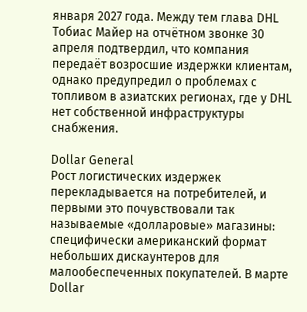января 2027 года. Между тем глава DHL Тобиас Майер на отчётном звонке 30 апреля подтвердил, что компания передаёт возросшие издержки клиентам, однако предупредил о проблемах с топливом в азиатских регионах, где у DHL нет собственной инфраструктуры снабжения.

Dollar General
Рост логистических издержек перекладывается на потребителей, и первыми это почувствовали так называемые «долларовые» магазины: специфически американский формат небольших дискаунтеров для малообеспеченных покупателей. В марте Dollar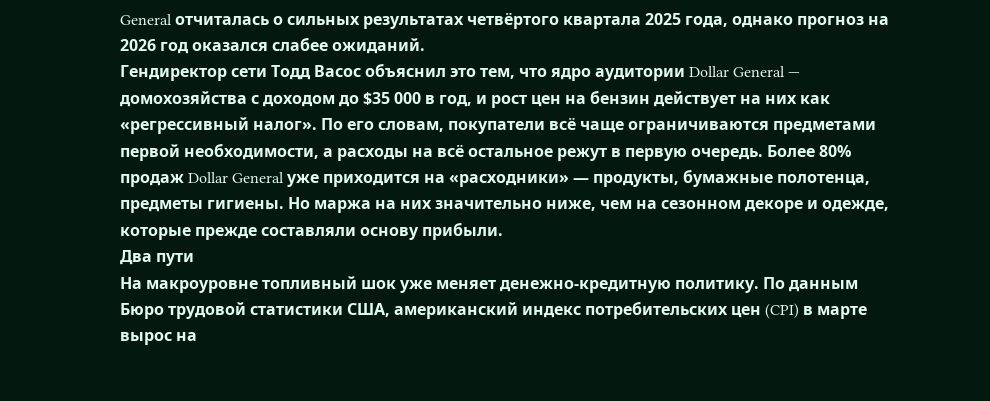General отчиталась о сильных результатах четвёртого квартала 2025 года, однако прогноз на 2026 год оказался слабее ожиданий.
Гендиректор сети Тодд Васос объяснил это тем, что ядро аудитории Dollar General — домохозяйства с доходом до $35 000 в год, и рост цен на бензин действует на них как «регрессивный налог». По его словам, покупатели всё чаще ограничиваются предметами первой необходимости, а расходы на всё остальное режут в первую очередь. Более 80% продаж Dollar General уже приходится на «расходники» — продукты, бумажные полотенца, предметы гигиены. Но маржа на них значительно ниже, чем на сезонном декоре и одежде, которые прежде составляли основу прибыли.
Два пути
На макроуровне топливный шок уже меняет денежно-кредитную политику. По данным Бюро трудовой статистики США, американский индекс потребительских цен (CPI) в марте вырос на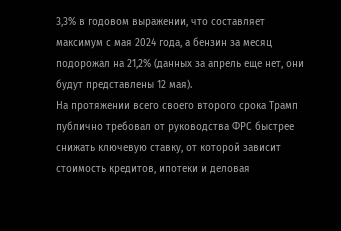3,3% в годовом выражении, что составляет максимум с мая 2024 года, а бензин за месяц подорожал на 21,2% (данных за апрель еще нет, они будут представлены 12 мая).
На протяжении всего своего второго срока Трамп публично требовал от руководства ФРС быстрее снижать ключевую ставку, от которой зависит стоимость кредитов, ипотеки и деловая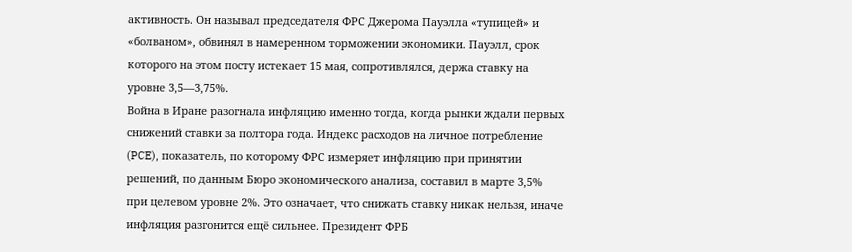активность. Он называл председателя ФРС Джерома Пауэлла «тупицей» и «болваном», обвинял в намеренном торможении экономики. Пауэлл, срок которого на этом посту истекает 15 мая, сопротивлялся, держа ставку на уровне 3,5—3,75%.
Война в Иране разогнала инфляцию именно тогда, когда рынки ждали первых снижений ставки за полтора года. Индекс расходов на личное потребление (PCE), показатель, по которому ФРС измеряет инфляцию при принятии решений, по данным Бюро экономического анализа, составил в марте 3,5% при целевом уровне 2%. Это означает, что снижать ставку никак нельзя, иначе инфляция разгонится ещё сильнее. Президент ФРБ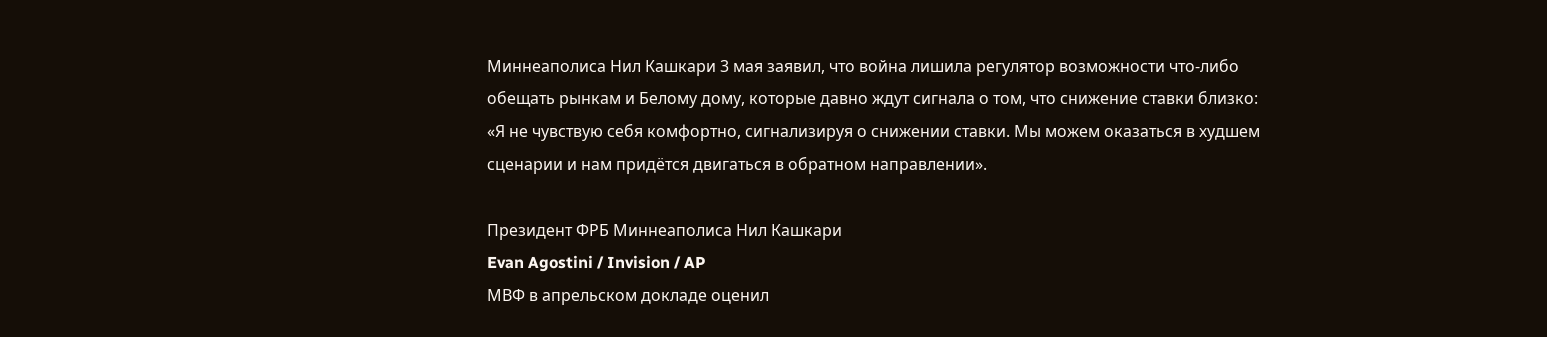Миннеаполиса Нил Кашкари 3 мая заявил, что война лишила регулятор возможности что-либо обещать рынкам и Белому дому, которые давно ждут сигнала о том, что снижение ставки близко:
«Я не чувствую себя комфортно, сигнализируя о снижении ставки. Мы можем оказаться в худшем сценарии и нам придётся двигаться в обратном направлении».

Президент ФРБ Миннеаполиса Нил Кашкари
Evan Agostini / Invision / AP
МВФ в апрельском докладе оценил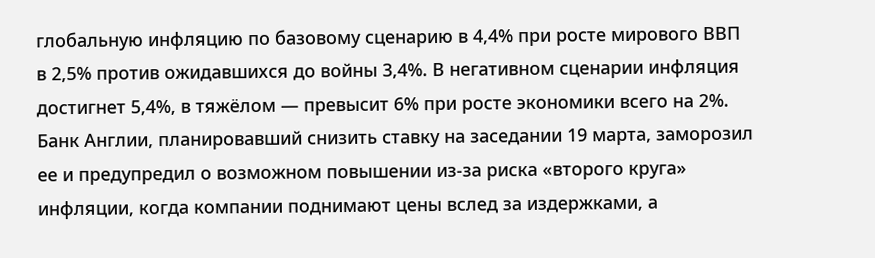глобальную инфляцию по базовому сценарию в 4,4% при росте мирового ВВП в 2,5% против ожидавшихся до войны 3,4%. В негативном сценарии инфляция достигнет 5,4%, в тяжёлом — превысит 6% при росте экономики всего на 2%. Банк Англии, планировавший снизить ставку на заседании 19 марта, заморозил ее и предупредил о возможном повышении из-за риска «второго круга» инфляции, когда компании поднимают цены вслед за издержками, а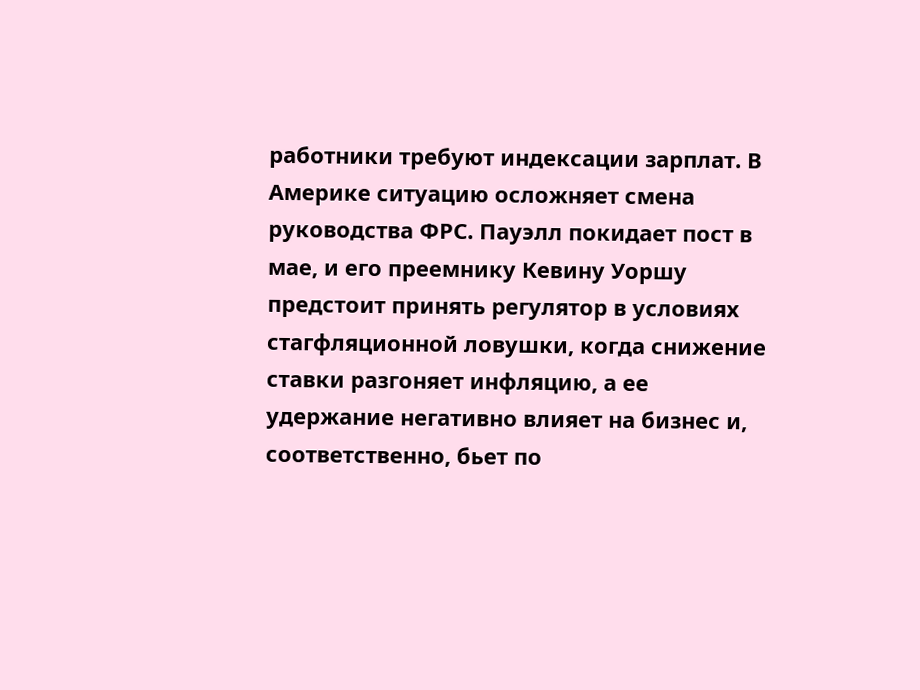работники требуют индексации зарплат. В Америке ситуацию осложняет смена руководства ФРС. Пауэлл покидает пост в мае, и его преемнику Кевину Уоршу предстоит принять регулятор в условиях стагфляционной ловушки, когда снижение ставки разгоняет инфляцию, а ее удержание негативно влияет на бизнес и, соответственно, бьет по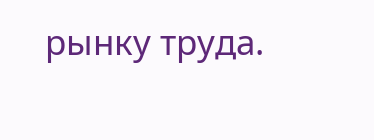рынку труда.